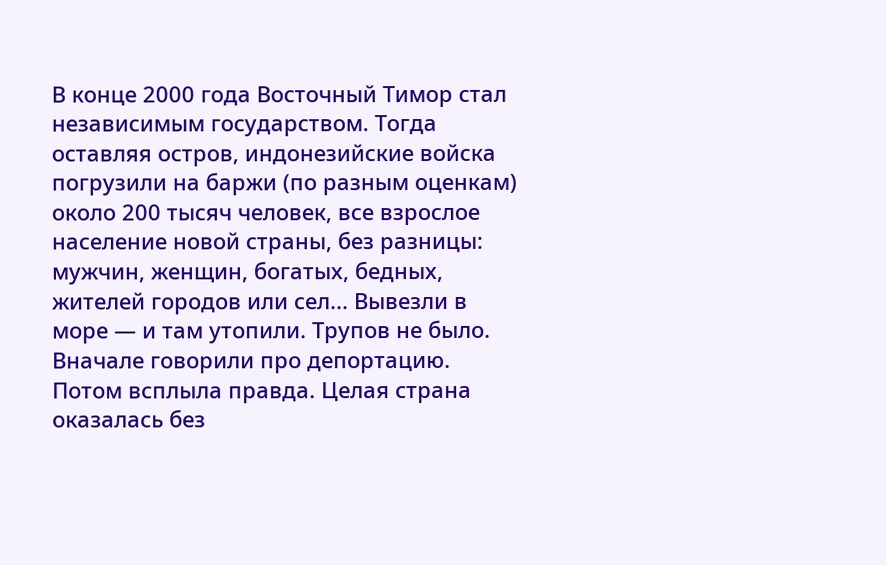В конце 2000 года Восточный Тимор стал независимым государством. Тогда оставляя остров, индонезийские войска погрузили на баржи (по разным оценкам) около 200 тысяч человек, все взрослое население новой страны, без разницы: мужчин, женщин, богатых, бедных, жителей городов или сел... Вывезли в море — и там утопили. Трупов не было. Вначале говорили про депортацию. Потом всплыла правда. Целая страна оказалась без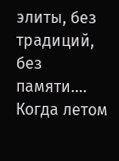элиты, без традиций, без памяти....
Когда летом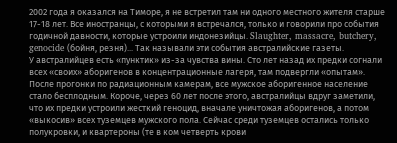2002 года я оказался на Тиморе, я не встретил там ни одного местного жителя старше 17-18 лет. Все иностранцы, с которыми я встречался, только и говорили про события годичной давности, которые устроили индонезийцы. Slaughter, massacre, butchery, genocide (бойня, резня)... Так называли эти события австралийские газеты.
У австралийцев есть «пунктик» из-за чувства вины. Сто лет назад их предки согнали всех «своих» аборигенов в концентрационные лагеря, там подвергли «опытам». После прогонки по радиационным камерам, все мужское аборигенное население стало бесплодным. Короче, через 60 лет после этого, австралийцы вдруг заметили, что их предки устроили жесткий геноцид, вначале уничтожая аборигенов, а потом «выкосив» всех туземцев мужского пола. Сейчас среди туземцев остались только полукровки, и квартероны (те в ком четверть крови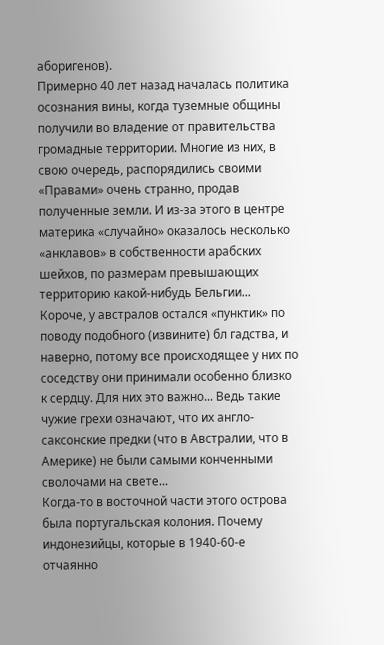аборигенов).
Примерно 40 лет назад началась политика осознания вины, когда туземные общины получили во владение от правительства громадные территории. Многие из них, в свою очередь, распорядились своими «Правами» очень странно, продав полученные земли. И из-за этого в центре материка «случайно» оказалось несколько «анклавов» в собственности арабских шейхов, по размерам превышающих территорию какой-нибудь Бельгии...
Короче, у австралов остался «пунктик» по поводу подобного (извините) бл гадства, и наверно, потому все происходящее у них по соседству они принимали особенно близко к сердцу. Для них это важно... Ведь такие чужие грехи означают, что их англо-саксонские предки (что в Австралии, что в Америке) не были самыми конченными сволочами на свете...
Когда-то в восточной части этого острова была португальская колония. Почему индонезийцы, которые в 1940-60-е отчаянно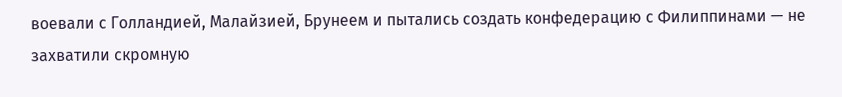воевали с Голландией, Малайзией, Брунеем и пытались создать конфедерацию с Филиппинами — не захватили скромную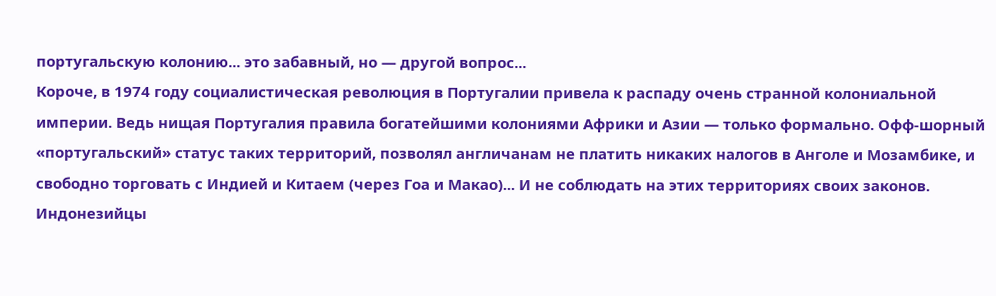португальскую колонию... это забавный, но — другой вопрос...
Короче, в 1974 году социалистическая революция в Португалии привела к распаду очень странной колониальной империи. Ведь нищая Португалия правила богатейшими колониями Африки и Азии — только формально. Офф-шорный «португальский» статус таких территорий, позволял англичанам не платить никаких налогов в Анголе и Мозамбике, и свободно торговать с Индией и Китаем (через Гоа и Макао)... И не соблюдать на этих территориях своих законов.
Индонезийцы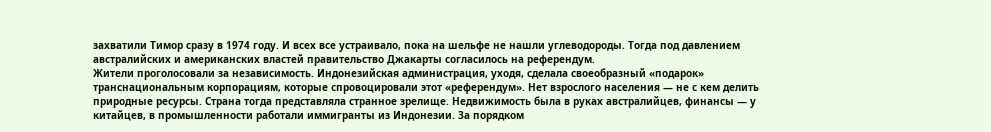захватили Тимор сразу в 1974 году. И всех все устраивало, пока на шельфе не нашли углеводороды. Тогда под давлением австралийских и американских властей правительство Джакарты согласилось на референдум.
Жители проголосовали за независимость. Индонезийская администрация, уходя, сделала своеобразный «подарок» транснациональным корпорациям, которые спровоцировали этот «референдум». Нет взрослого населения — не с кем делить природные ресурсы. Страна тогда представляла странное зрелище. Недвижимость была в руках австралийцев, финансы — у китайцев, в промышленности работали иммигранты из Индонезии. За порядком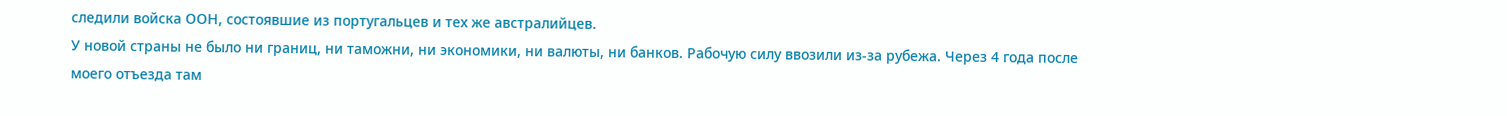следили войска ООН, состоявшие из португальцев и тех же австралийцев.
У новой страны не было ни границ, ни таможни, ни экономики, ни валюты, ни банков. Рабочую силу ввозили из-за рубежа. Через 4 года после моего отъезда там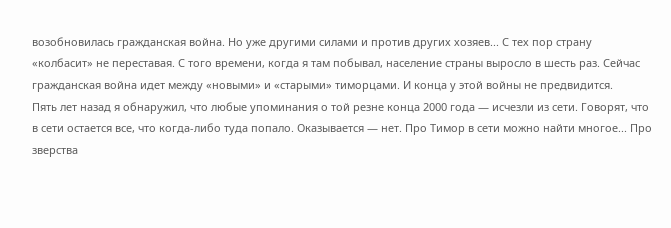возобновилась гражданская война. Но уже другими силами и против других хозяев... С тех пор страну «колбасит» не переставая. С того времени, когда я там побывал, население страны выросло в шесть раз. Сейчас гражданская война идет между «новыми» и «старыми» тиморцами. И конца у этой войны не предвидится.
Пять лет назад я обнаружил, что любые упоминания о той резне конца 2000 года — исчезли из сети. Говорят, что в сети остается все, что когда-либо туда попало. Оказывается — нет. Про Тимор в сети можно найти многое... Про зверства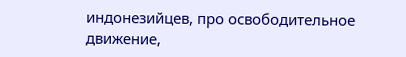индонезийцев, про освободительное движение,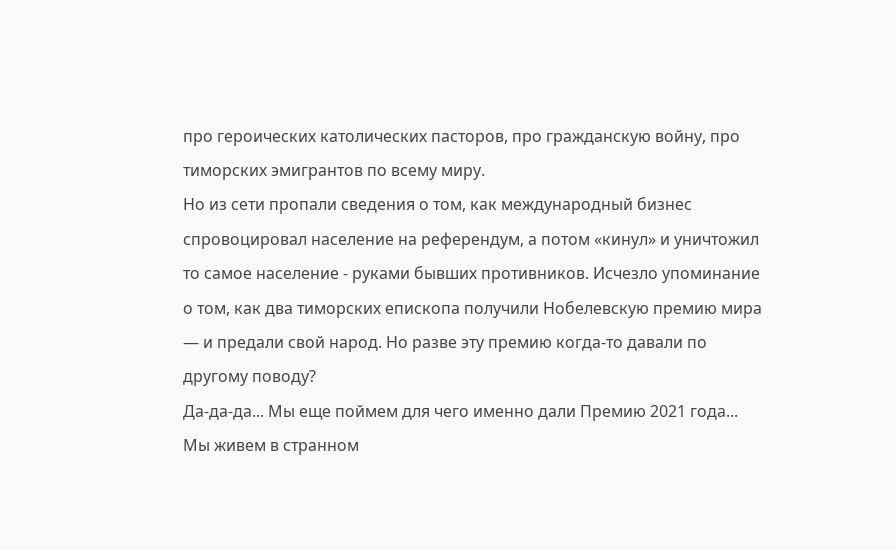про героических католических пасторов, про гражданскую войну, про тиморских эмигрантов по всему миру.
Но из сети пропали сведения о том, как международный бизнес спровоцировал население на референдум, а потом «кинул» и уничтожил то самое население - руками бывших противников. Исчезло упоминание о том, как два тиморских епископа получили Нобелевскую премию мира — и предали свой народ. Но разве эту премию когда-то давали по другому поводу?
Да-да-да... Мы еще поймем для чего именно дали Премию 2021 года...
Мы живем в странном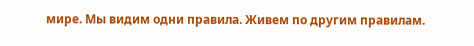мире. Мы видим одни правила. Живем по другим правилам.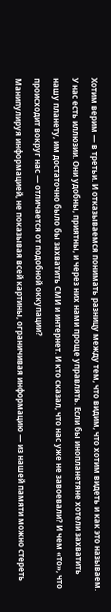Хотим верим — в третьи. И отказываемся понимать разницу между тем, что видим, что хотим видеть и как это называем. У нас есть иллюзии. Они удобны, приятны, и через них нами проще управлять. Если бы инопланетяне хотели захватить нашу планету, им достаточно было бы захватить СМИ и интернет. И кто сказал, что нас уже не завоевали? И чем «то», что происходит вокруг нас — отличается от подобной оккупации?
Манипулируя информацией, не показывая всей картины, ограничивая информацию — из нашей памяти можно стереть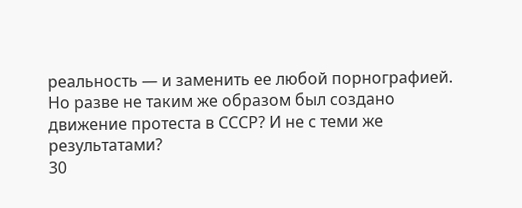реальность — и заменить ее любой порнографией. Но разве не таким же образом был создано движение протеста в СССР? И не с теми же результатами?
30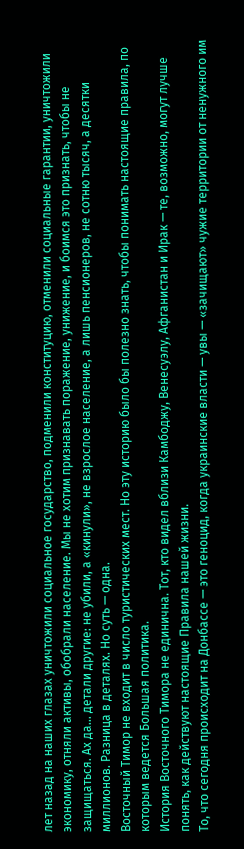лет назад на наших глазах уничтожили социальное государство, подменили конституцию, отменили социальные гарантии, уничтожили экономику, отняли активы, обобрали население. Мы не хотим признавать поражение, унижение, и боимся это признать, чтобы не защищаться. Ах да... детали другие: не убили, а «кинули», не взрослое население, а лишь пенсионеров, не сотню тысяч, а десятки миллионов. Разница в деталях. Но суть — одна.
Восточный Тимор не входит в число туристических мест. Но эту историю было бы полезно знать, чтобы понимать настоящие правила, по которым ведется Большая политика.
История Восточного Тимора не единична. Тот, кто видел вблизи Камбоджу, Венесуэлу, Афганистан и Ирак — те, возможно, могут лучше понять, как действуют настоящие Правила нашей жизни.
То, что сегодня происходит на Донбассе — это геноцид, когда украинские власти — увы — «зачищают» чужие территории от ненужного им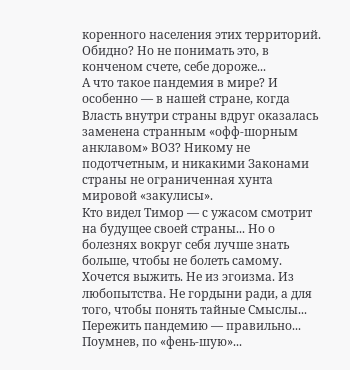коренного населения этих территорий. Обидно? Но не понимать это, в конченом счете, себе дороже...
А что такое пандемия в мире? И особенно — в нашей стране, когда Власть внутри страны вдруг оказалась заменена странным «офф-шорным анклавом» ВОЗ? Никому не подотчетным, и никакими Законами страны не ограниченная хунта мировой «закулисы».
Кто видел Тимор — с ужасом смотрит на будущее своей страны... Но о болезнях вокруг себя лучше знать больше, чтобы не болеть самому. Хочется выжить. Не из эгоизма. Из любопытства. Не гордыни ради, а для того, чтобы понять тайные Смыслы... Пережить пандемию — правильно... Поумнев, по «фень-шую»...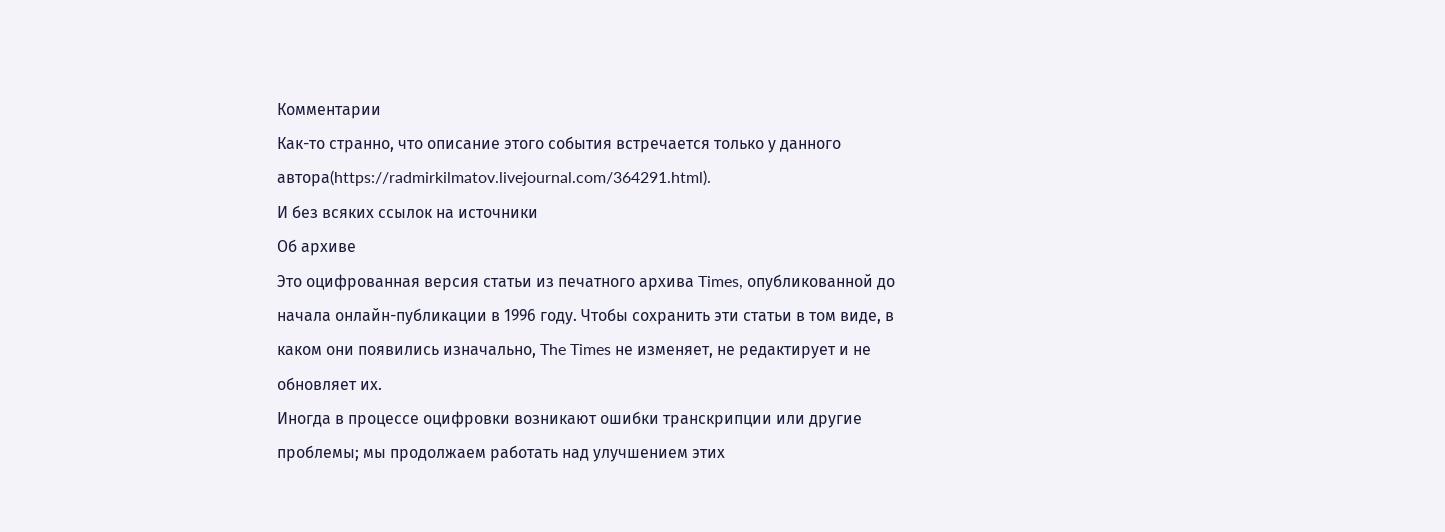Комментарии
Как-то странно, что описание этого события встречается только у данного автора(https://radmirkilmatov.livejournal.com/364291.html).
И без всяких ссылок на источники
Об архиве
Это оцифрованная версия статьи из печатного архива Times, опубликованной до начала онлайн-публикации в 1996 году. Чтобы сохранить эти статьи в том виде, в каком они появились изначально, The Times не изменяет, не редактирует и не обновляет их.
Иногда в процессе оцифровки возникают ошибки транскрипции или другие проблемы; мы продолжаем работать над улучшением этих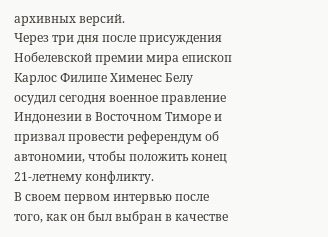архивных версий.
Через три дня после присуждения Нобелевской премии мира епископ Карлос Филипе Хименес Белу осудил сегодня военное правление Индонезии в Восточном Тиморе и призвал провести референдум об автономии, чтобы положить конец 21-летнему конфликту.
В своем первом интервью после того, как он был выбран в качестве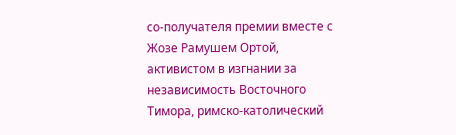со-получателя премии вместе с Жозе Рамушем Ортой, активистом в изгнании за независимость Восточного Тимора, римско-католический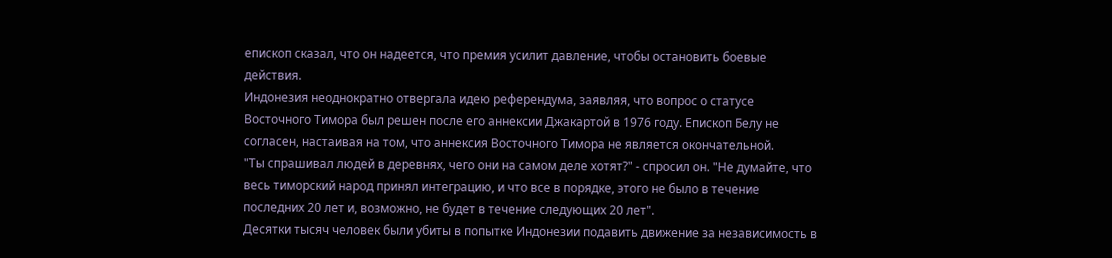епископ сказал, что он надеется, что премия усилит давление, чтобы остановить боевые действия.
Индонезия неоднократно отвергала идею референдума, заявляя, что вопрос о статусе Восточного Тимора был решен после его аннексии Джакартой в 1976 году. Епископ Белу не согласен, настаивая на том, что аннексия Восточного Тимора не является окончательной.
"Ты спрашивал людей в деревнях, чего они на самом деле хотят?" - спросил он. "Не думайте, что весь тиморский народ принял интеграцию, и что все в порядке, этого не было в течение последних 20 лет и, возможно, не будет в течение следующих 20 лет".
Десятки тысяч человек были убиты в попытке Индонезии подавить движение за независимость в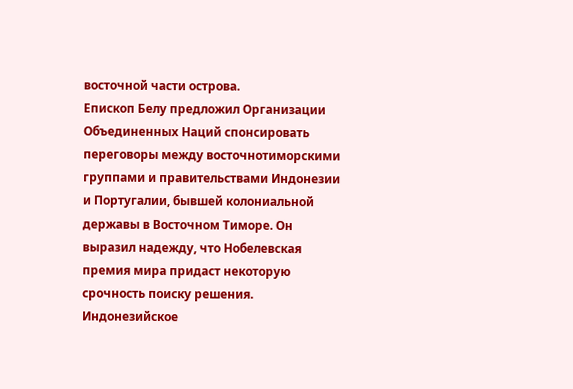восточной части острова.
Епископ Белу предложил Организации Объединенных Наций спонсировать переговоры между восточнотиморскими группами и правительствами Индонезии и Португалии, бывшей колониальной державы в Восточном Тиморе. Он выразил надежду, что Нобелевская премия мира придаст некоторую срочность поиску решения.
Индонезийское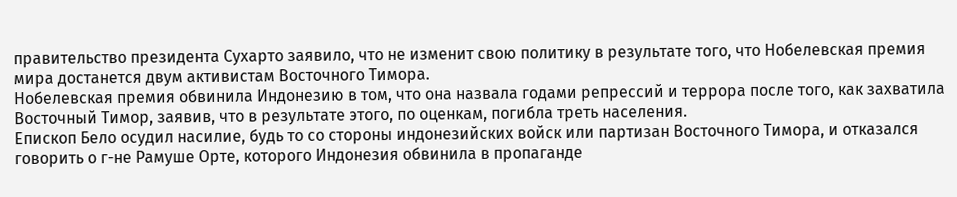правительство президента Сухарто заявило, что не изменит свою политику в результате того, что Нобелевская премия мира достанется двум активистам Восточного Тимора.
Нобелевская премия обвинила Индонезию в том, что она назвала годами репрессий и террора после того, как захватила Восточный Тимор, заявив, что в результате этого, по оценкам, погибла треть населения.
Епископ Бело осудил насилие, будь то со стороны индонезийских войск или партизан Восточного Тимора, и отказался говорить о г-не Рамуше Орте, которого Индонезия обвинила в пропаганде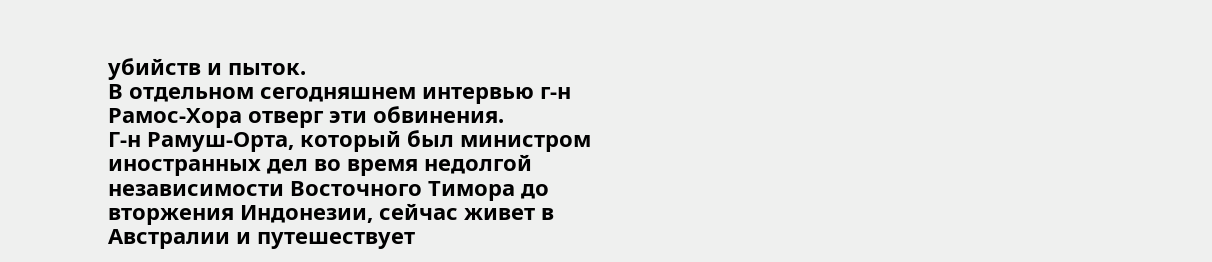убийств и пыток.
В отдельном сегодняшнем интервью г-н Рамос-Хора отверг эти обвинения.
Г-н Рамуш-Орта, который был министром иностранных дел во время недолгой независимости Восточного Тимора до вторжения Индонезии, сейчас живет в Австралии и путешествует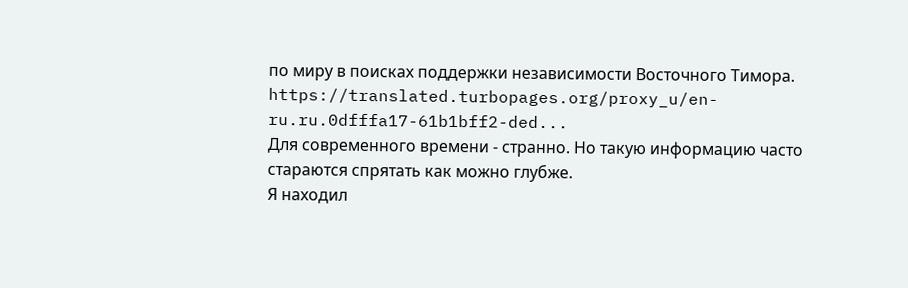по миру в поисках поддержки независимости Восточного Тимора.
https://translated.turbopages.org/proxy_u/en-ru.ru.0dfffa17-61b1bff2-ded...
Для современного времени - странно. Но такую информацию часто стараются спрятать как можно глубже.
Я находил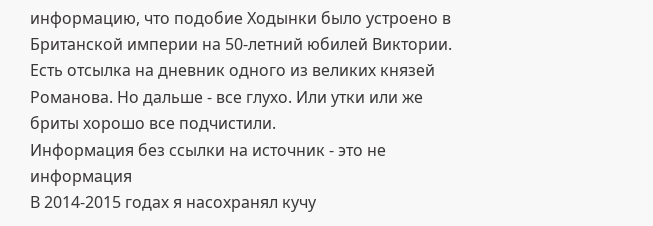информацию, что подобие Ходынки было устроено в Британской империи на 50-летний юбилей Виктории. Есть отсылка на дневник одного из великих князей Романова. Но дальше - все глухо. Или утки или же бриты хорошо все подчистили.
Информация без ссылки на источник - это не информация
В 2014-2015 годах я насохранял кучу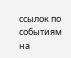ссылок по событиям на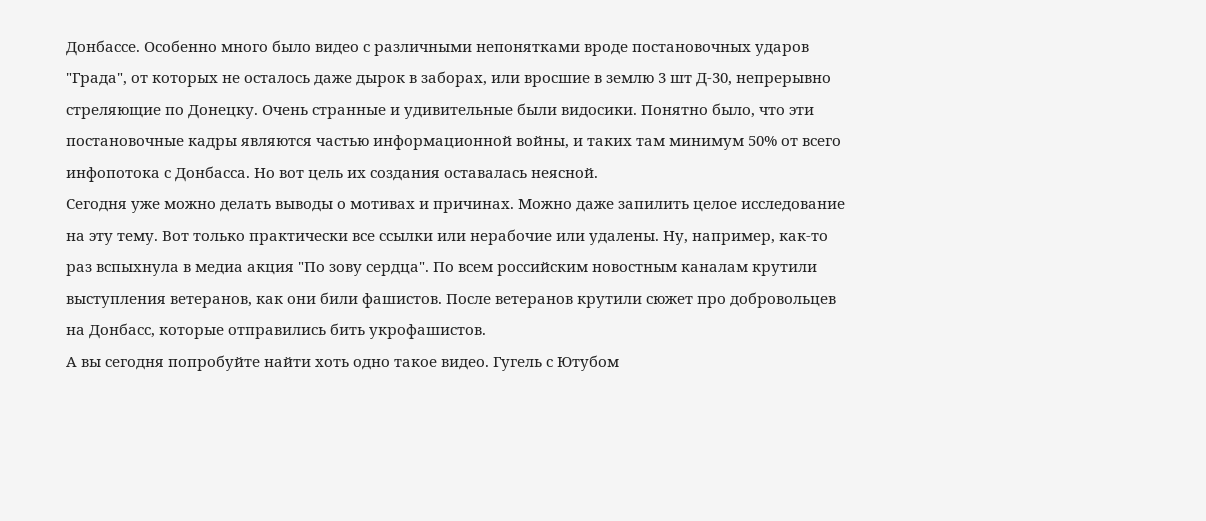Донбассе. Особенно много было видео с различными непонятками вроде постановочных ударов "Града", от которых не осталось даже дырок в заборах, или вросшие в землю 3 шт Д-30, непрерывно стреляющие по Донецку. Очень странные и удивительные были видосики. Понятно было, что эти постановочные кадры являются частью информационной войны, и таких там минимум 50% от всего инфопотока с Донбасса. Но вот цель их создания оставалась неясной.
Сегодня уже можно делать выводы о мотивах и причинах. Можно даже запилить целое исследование на эту тему. Вот только практически все ссылки или нерабочие или удалены. Ну, например, как-то раз вспыхнула в медиа акция "По зову сердца". По всем российским новостным каналам крутили выступления ветеранов, как они били фашистов. После ветеранов крутили сюжет про добровольцев на Донбасс, которые отправились бить укрофашистов.
А вы сегодня попробуйте найти хоть одно такое видео. Гугель с Ютубом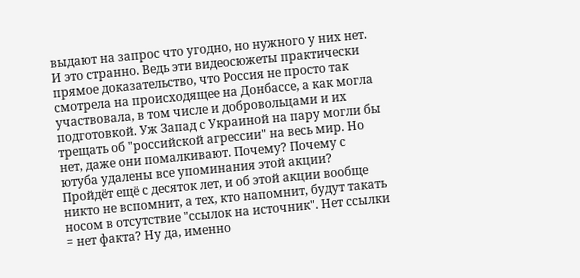выдают на запрос что угодно, но нужного у них нет. И это странно. Ведь эти видеосюжеты практически прямое доказательство, что Россия не просто так смотрела на происходящее на Донбассе, а как могла участвовала, в том числе и добровольцами и их подготовкой. Уж Запад с Украиной на пару могли бы трещать об "российской агрессии" на весь мир. Но нет, даже они помалкивают. Почему? Почему с ютуба удалены все упоминания этой акции?
Пройдёт ещё с десяток лет, и об этой акции вообще никто не вспомнит, а тех, кто напомнит, будут такать носом в отсутствие "ссылок на источник". Нет ссылки = нет факта? Ну да, именно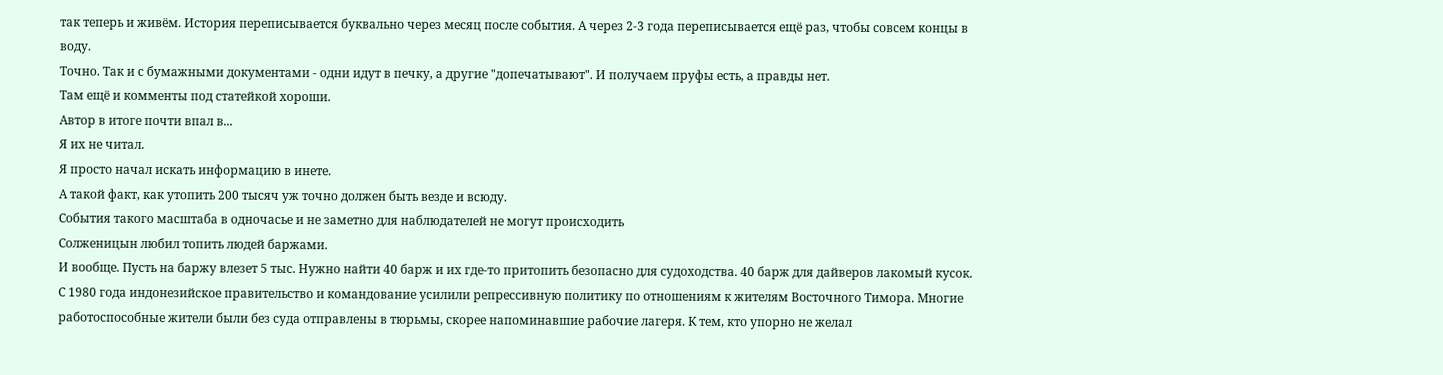так теперь и живём. История переписывается буквально через месяц после события. А через 2-3 года переписывается ещё раз, чтобы совсем концы в воду.
Точно. Так и с бумажными документами - одни идут в печку, а другие "допечатывают". И получаем пруфы есть, а правды нет.
Там ещё и комменты под статейкой хороши.
Автор в итоге почти впал в...
Я их не читал.
Я просто начал искать информацию в инете.
А такой факт, как утопить 200 тысяч уж точно должен быть везде и всюду.
События такого масштаба в одночасье и не заметно для наблюдателей не могут происходить
Солженицын любил топить людей баржами.
И вообще. Пусть на баржу влезет 5 тыс. Нужно найти 40 барж и их где-то притопить безопасно для судоходства. 40 барж для дайверов лакомый кусок.
С 1980 года индонезийское правительство и командование усилили репрессивную политику по отношениям к жителям Восточного Тимора. Многие работоспособные жители были без суда отправлены в тюрьмы, скорее напоминавшие рабочие лагеря. К тем, кто упорно не желал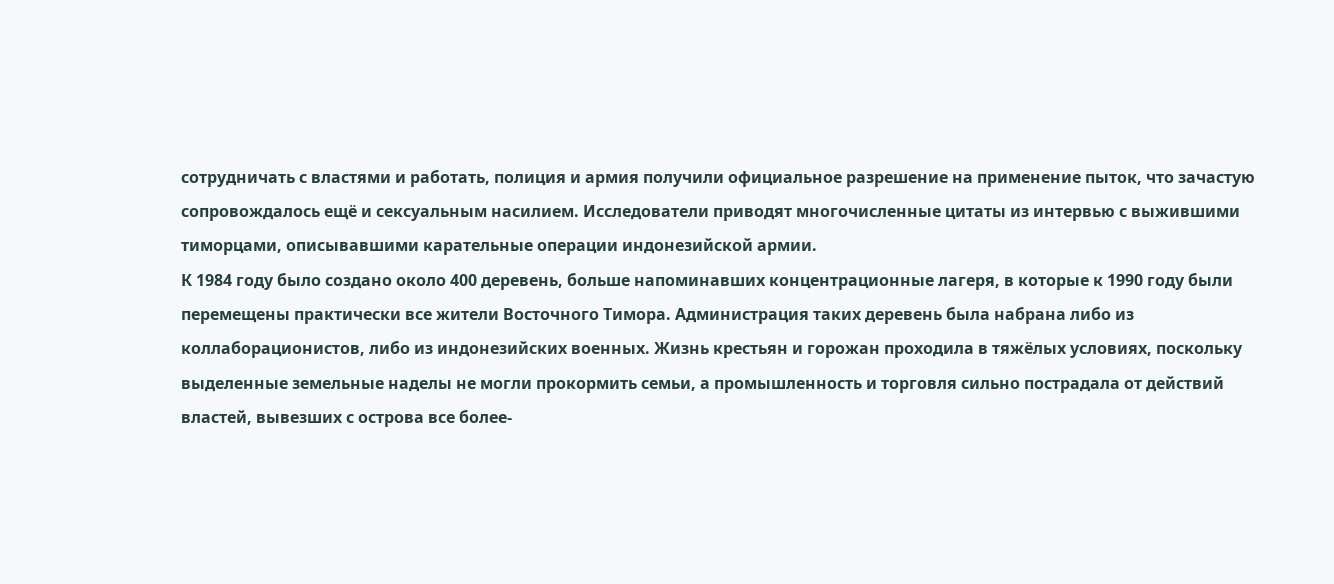сотрудничать с властями и работать, полиция и армия получили официальное разрешение на применение пыток, что зачастую сопровождалось ещё и сексуальным насилием. Исследователи приводят многочисленные цитаты из интервью с выжившими тиморцами, описывавшими карательные операции индонезийской армии.
К 1984 году было создано около 400 деревень, больше напоминавших концентрационные лагеря, в которые к 1990 году были перемещены практически все жители Восточного Тимора. Администрация таких деревень была набрана либо из коллаборационистов, либо из индонезийских военных. Жизнь крестьян и горожан проходила в тяжёлых условиях, поскольку выделенные земельные наделы не могли прокормить семьи, а промышленность и торговля сильно пострадала от действий властей, вывезших с острова все более-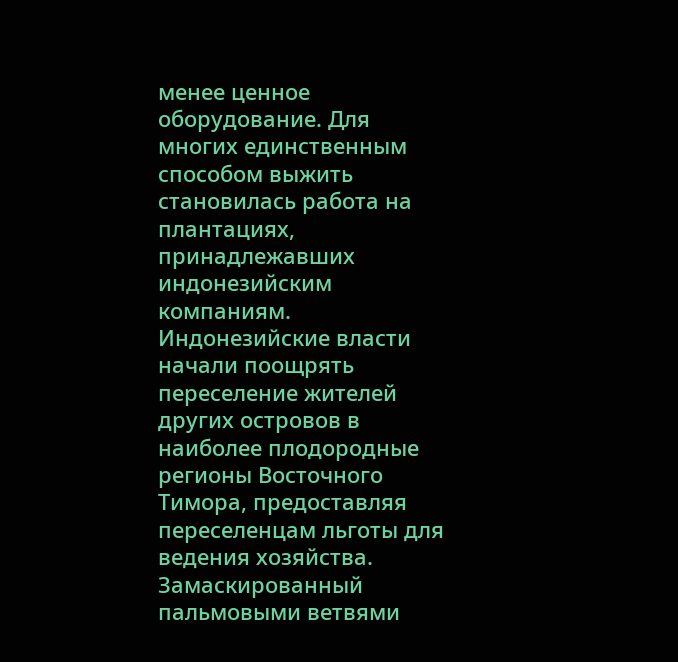менее ценное оборудование. Для многих единственным способом выжить становилась работа на плантациях, принадлежавших индонезийским компаниям. Индонезийские власти начали поощрять переселение жителей других островов в наиболее плодородные регионы Восточного Тимора, предоставляя переселенцам льготы для ведения хозяйства.
Замаскированный пальмовыми ветвями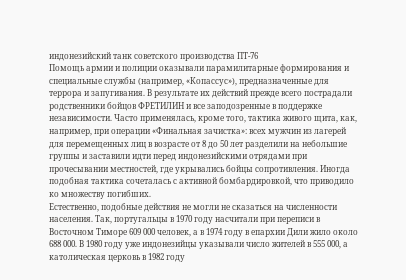индонезийский танк советского производства ПТ-76
Помощь армии и полиции оказывали парамилитарные формирования и специальные службы (например, «Копассус»), предназначенные для террора и запугивания. В результате их действий прежде всего пострадали родственники бойцов ФРЕТИЛИН и все заподозренные в поддержке независимости. Часто применялась, кроме того, тактика живого щита, как, например, при операции «Финальная зачистка»: всех мужчин из лагерей для перемещенных лиц в возрасте от 8 до 50 лет разделили на небольшие группы и заставили идти перед индонезийскими отрядами при прочесывании местностей, где укрывались бойцы сопротивления. Иногда подобная тактика сочеталась с активной бомбардировкой, что приводило ко множеству погибших.
Естественно, подобные действия не могли не сказаться на численности населения. Так, португальцы в 1970 году насчитали при переписи в Восточном Тиморе 609 000 человек, а в 1974 году в епархии Дили жило около 688 000. В 1980 году уже индонезийцы указывали число жителей в 555 000, а католическая церковь в 1982 году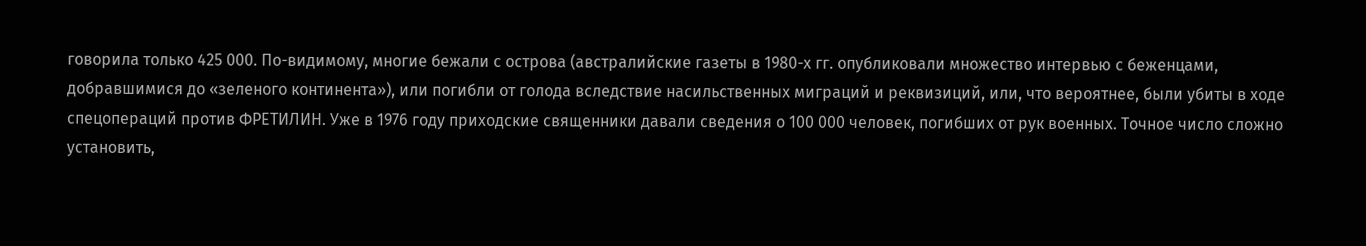говорила только 425 000. По-видимому, многие бежали с острова (австралийские газеты в 1980-х гг. опубликовали множество интервью с беженцами, добравшимися до «зеленого континента»), или погибли от голода вследствие насильственных миграций и реквизиций, или, что вероятнее, были убиты в ходе спецопераций против ФРЕТИЛИН. Уже в 1976 году приходские священники давали сведения о 100 000 человек, погибших от рук военных. Точное число сложно установить,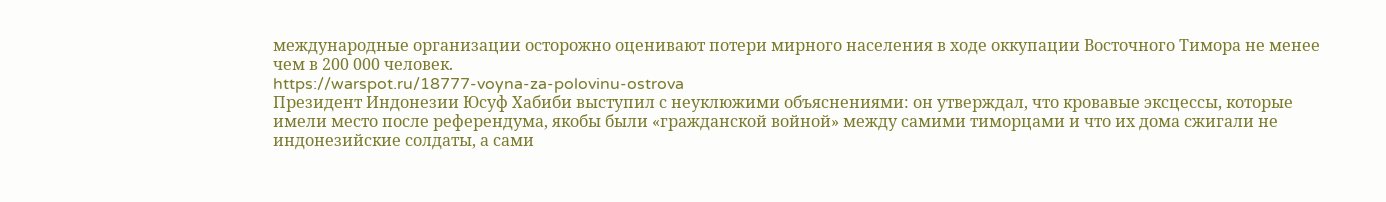международные организации осторожно оценивают потери мирного населения в ходе оккупации Восточного Тимора не менее чем в 200 000 человек.
https://warspot.ru/18777-voyna-za-polovinu-ostrova
Президент Индонезии Юсуф Хабиби выступил с неуклюжими объяснениями: он утверждал, что кровавые эксцессы, которые имели место после референдума, якобы были «гражданской войной» между самими тиморцами и что их дома сжигали не индонезийские солдаты, а сами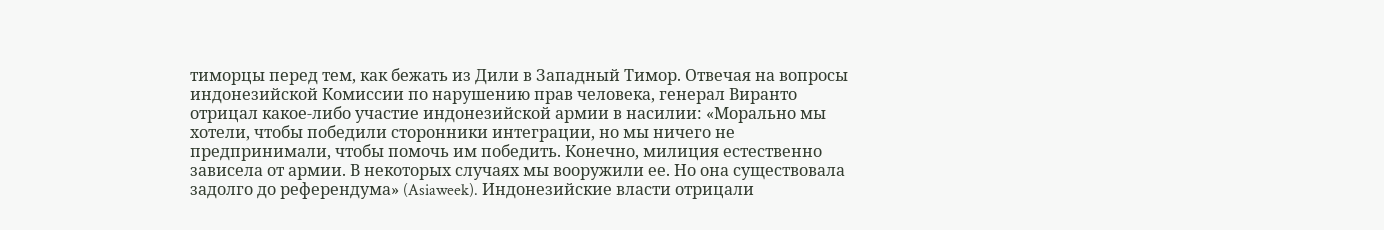тиморцы перед тем, как бежать из Дили в Западный Тимор. Отвечая на вопросы индонезийской Комиссии по нарушению прав человека, генерал Виранто отрицал какое-либо участие индонезийской армии в насилии: «Морально мы хотели, чтобы победили сторонники интеграции, но мы ничего не предпринимали, чтобы помочь им победить. Конечно, милиция естественно зависела от армии. В некоторых случаях мы вооружили ее. Но она существовала задолго до референдума» (Asiaweek). Индонезийские власти отрицали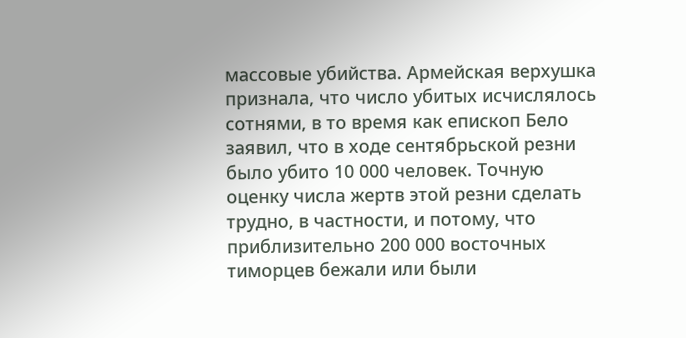массовые убийства. Армейская верхушка признала, что число убитых исчислялось сотнями, в то время как епископ Бело заявил, что в ходе сентябрьской резни было убито 10 000 человек. Точную оценку числа жертв этой резни сделать трудно, в частности, и потому, что приблизительно 200 000 восточных тиморцев бежали или были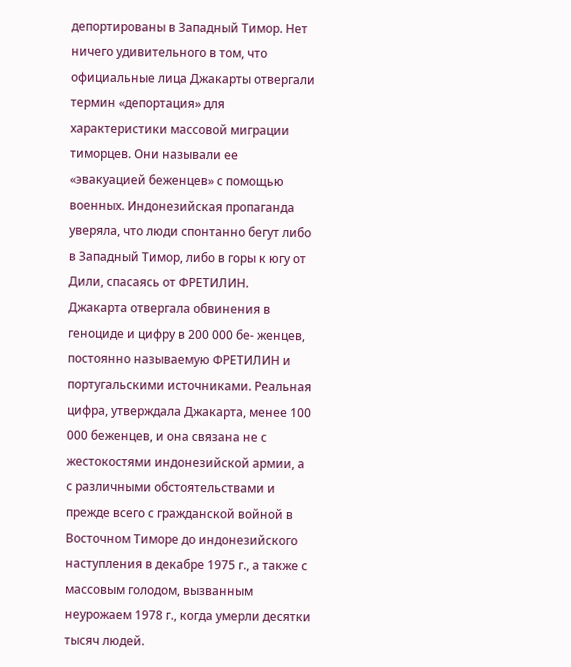депортированы в Западный Тимор. Нет ничего удивительного в том, что официальные лица Джакарты отвергали термин «депортация» для характеристики массовой миграции тиморцев. Они называли ее «эвакуацией беженцев» с помощью военных. Индонезийская пропаганда уверяла, что люди спонтанно бегут либо в Западный Тимор, либо в горы к югу от Дили, спасаясь от ФРЕТИЛИН.
Джакарта отвергала обвинения в геноциде и цифру в 200 000 бе- женцев, постоянно называемую ФРЕТИЛИН и португальскими источниками. Реальная цифра, утверждала Джакарта, менее 100 000 беженцев, и она связана не с жестокостями индонезийской армии, а с различными обстоятельствами и прежде всего с гражданской войной в Восточном Тиморе до индонезийского наступления в декабре 1975 г., а также с массовым голодом, вызванным неурожаем 1978 г., когда умерли десятки тысяч людей.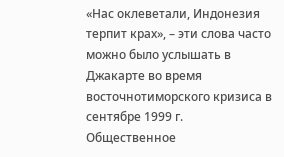«Нас оклеветали, Индонезия терпит крах», – эти слова часто можно было услышать в Джакарте во время восточнотиморского кризиса в сентябре 1999 г. Общественное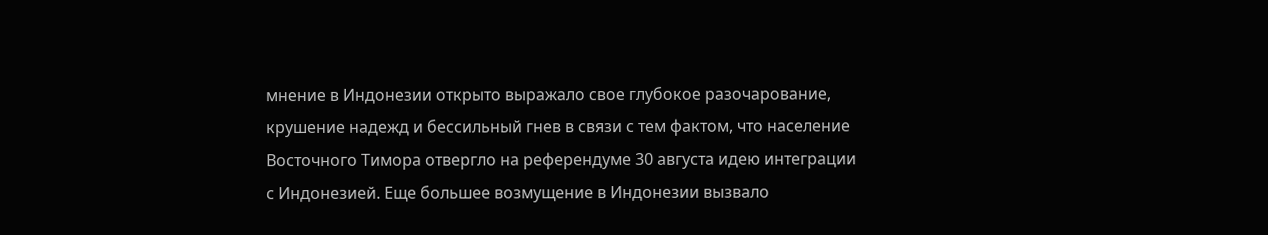мнение в Индонезии открыто выражало свое глубокое разочарование, крушение надежд и бессильный гнев в связи с тем фактом, что население Восточного Тимора отвергло на референдуме 30 августа идею интеграции с Индонезией. Еще большее возмущение в Индонезии вызвало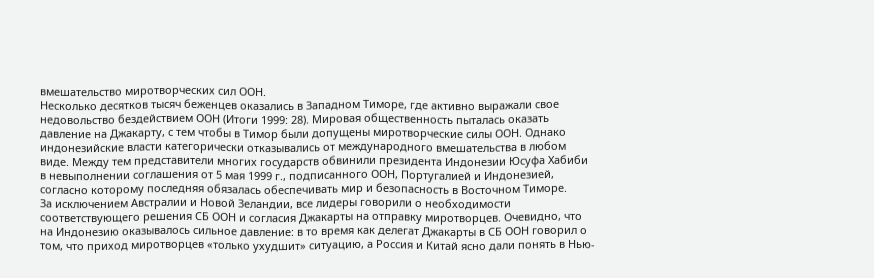вмешательство миротворческих сил ООН.
Несколько десятков тысяч беженцев оказались в Западном Тиморе, где активно выражали свое недовольство бездействием ООН (Итоги 1999: 28). Мировая общественность пыталась оказать давление на Джакарту, с тем чтобы в Тимор были допущены миротворческие силы ООН. Однако индонезийские власти категорически отказывались от международного вмешательства в любом виде. Между тем представители многих государств обвинили президента Индонезии Юсуфа Хабиби в невыполнении соглашения от 5 мая 1999 г., подписанного ООН, Португалией и Индонезией, согласно которому последняя обязалась обеспечивать мир и безопасность в Восточном Тиморе.
За исключением Австралии и Новой Зеландии, все лидеры говорили о необходимости соответствующего решения СБ ООН и согласия Джакарты на отправку миротворцев. Очевидно, что на Индонезию оказывалось сильное давление: в то время как делегат Джакарты в СБ ООН говорил о том, что приход миротворцев «только ухудшит» ситуацию, а Россия и Китай ясно дали понять в Нью-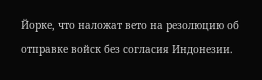Йорке, что наложат вето на резолюцию об отправке войск без согласия Индонезии.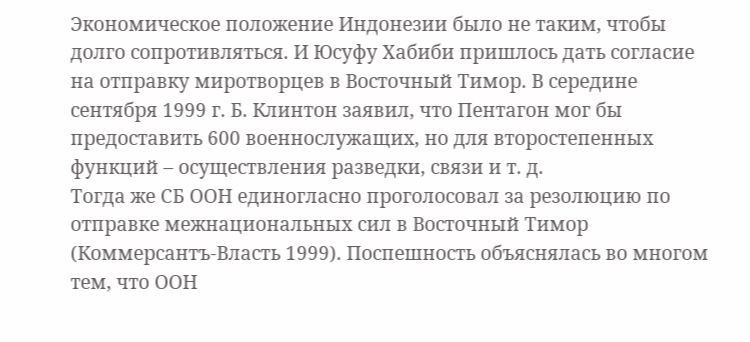Экономическое положение Индонезии было не таким, чтобы долго сопротивляться. И Юсуфу Хабиби пришлось дать согласие на отправку миротворцев в Восточный Тимор. В середине сентября 1999 г. Б. Клинтон заявил, что Пентагон мог бы предоставить 600 военнослужащих, но для второстепенных функций – осуществления разведки, связи и т. д.
Тогда же СБ ООН единогласно проголосовал за резолюцию по отправке межнациональных сил в Восточный Тимор (Коммерсантъ-Власть 1999). Поспешность объяснялась во многом тем, что ООН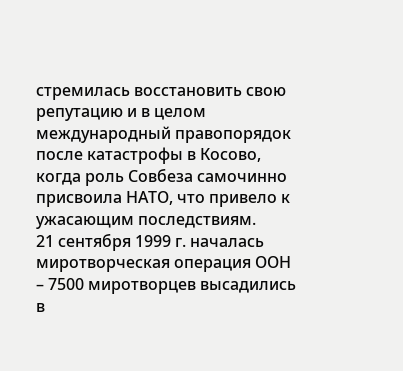стремилась восстановить свою репутацию и в целом международный правопорядок после катастрофы в Косово, когда роль Совбеза самочинно присвоила НАТО, что привело к ужасающим последствиям.
21 сентября 1999 г. началась миротворческая операция ООН – 7500 миротворцев высадились в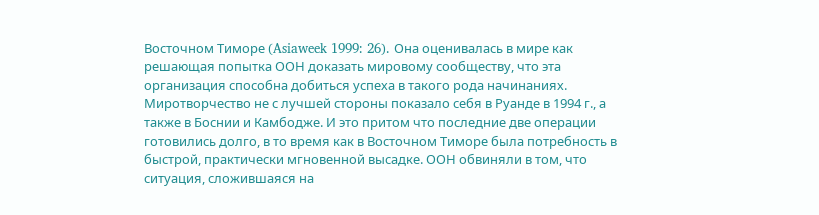Восточном Тиморе (Asiaweek 1999: 26). Она оценивалась в мире как решающая попытка ООН доказать мировому сообществу, что эта организация способна добиться успеха в такого рода начинаниях. Миротворчество не с лучшей стороны показало себя в Руанде в 1994 г., а также в Боснии и Камбодже. И это притом что последние две операции готовились долго, в то время как в Восточном Тиморе была потребность в быстрой, практически мгновенной высадке. ООН обвиняли в том, что ситуация, сложившаяся на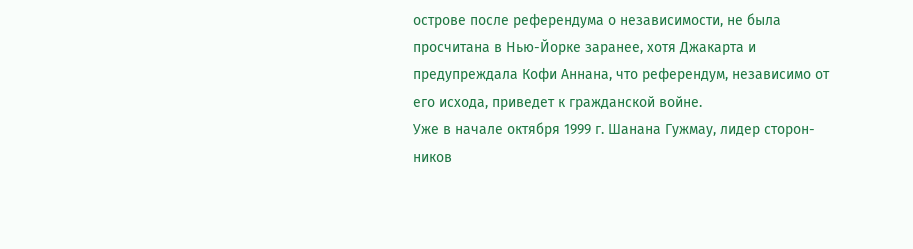острове после референдумa о независимости, не была просчитана в Нью-Йорке заранее, хотя Джакарта и предупреждала Кофи Аннана, что референдум, независимо от его исхода, приведет к гражданской войне.
Уже в начале октября 1999 г. Шанана Гужмау, лидер сторон-ников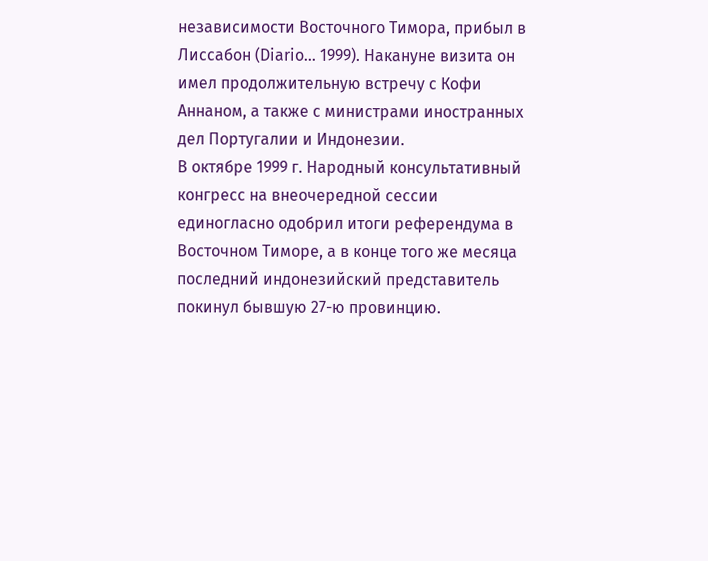независимости Восточного Тимора, прибыл в Лиссабон (Diario… 1999). Накануне визита он имел продолжительную встречу с Кофи Аннаном, а также с министрами иностранных дел Португалии и Индонезии.
В октябре 1999 г. Народный консультативный конгресс на внеочередной сессии единогласно одобрил итоги референдума в Восточном Тиморе, а в конце того же месяца последний индонезийский представитель покинул бывшую 27-ю провинцию.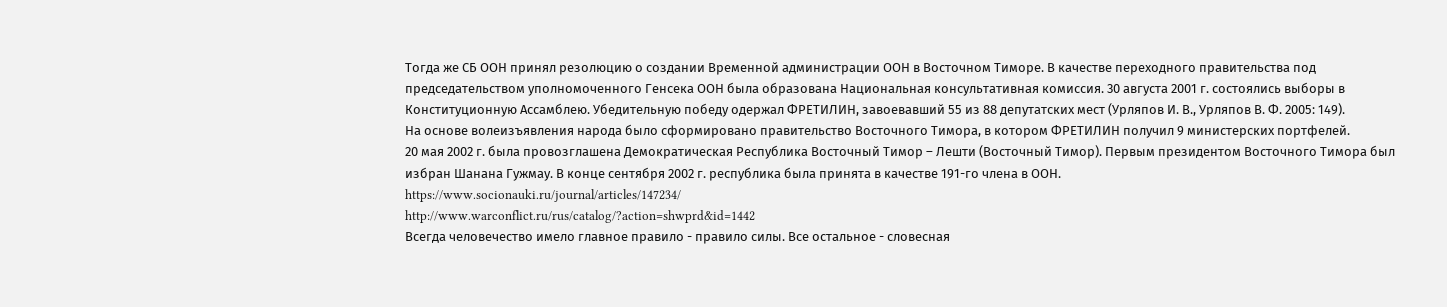Тогда же СБ ООН принял резолюцию о создании Временной администрации ООН в Восточном Тиморе. В качестве переходного правительства под председательством уполномоченного Генсека ООН была образована Национальная консультативная комиссия. 30 августа 2001 г. состоялись выборы в Конституционную Ассамблею. Убедительную победу одержал ФРЕТИЛИН, завоевавший 55 из 88 депутатских мест (Урляпов И. В., Урляпов В. Ф. 2005: 149).
На основе волеизъявления народа было сформировано правительство Восточного Тимора, в котором ФРЕТИЛИН получил 9 министерских портфелей.
20 мая 2002 г. была провозглашена Демократическая Республика Восточный Тимор – Лешти (Восточный Тимор). Первым президентом Восточного Тимора был избран Шанана Гужмау. В конце сентября 2002 г. республика была принята в качестве 191-го члена в ООН.
https://www.socionauki.ru/journal/articles/147234/
http://www.warconflict.ru/rus/catalog/?action=shwprd&id=1442
Всегда человечество имело главное правило - правило силы. Все остальное - словесная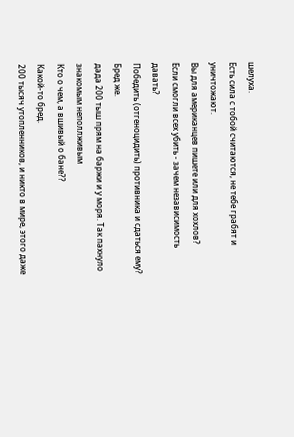шелуха.
Есть сила с тобой считаются, не тебе грабят и уничтожают.
Вы для американцев пишете или для хохлов?
Если смогли всех убить - зачем независимость давать?
Победить (отгеноцидить) противника и сдаться ему?
Бред же.
дада 200 тыш прям на баржи и у моря. Так пахнуло знакомым неполлживым
Кто о чем, а вшивый о бане??
Какой-то бред.
200 тысяч утопленников, и никто в мире, этого даже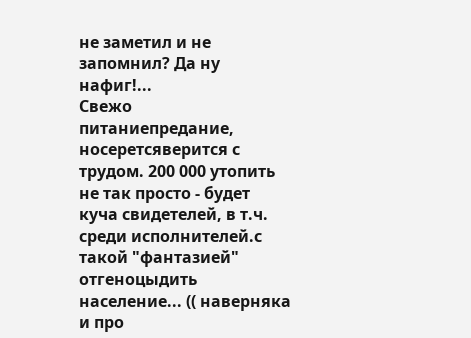не заметил и не запомнил? Да ну нафиг!...
Свежо
питаниепредание, носеретсяверится с трудом. 200 000 утопить не так просто - будет куча свидетелей, в т.ч. среди исполнителей.с такой "фантазией" отгеноцыдить население... (( наверняка и про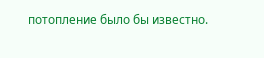потопление было бы известно.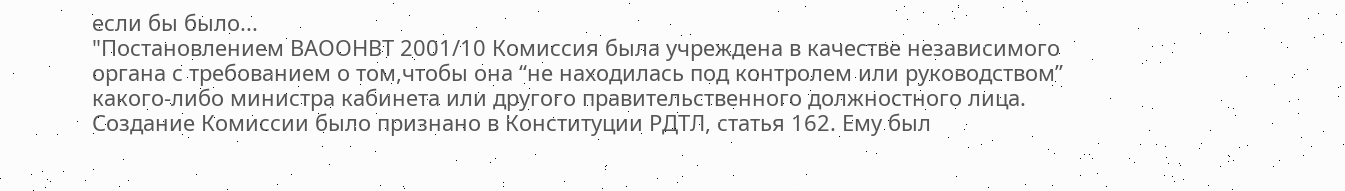если бы было...
"Постановлением ВАООНВТ 2001/10 Комиссия была учреждена в качестве независимого органа с требованием о том,чтобы она “не находилась под контролем или руководством” какого-либо министра кабинета или другого правительственного должностного лица. Создание Комиссии было признано в Конституции РДТЛ, статья 162. Ему был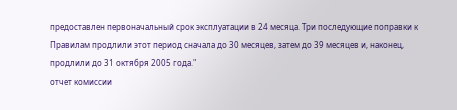предоставлен первоначальный срок эксплуатации в 24 месяца. Три последующие поправки к Правилам продлили этот период сначала до 30 месяцев, затем до 39 месяцев и, наконец, продлили до 31 октября 2005 года."
отчет комиссии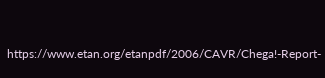https://www.etan.org/etanpdf/2006/CAVR/Chega!-Report-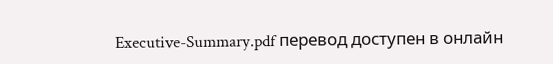Executive-Summary.pdf перевод доступен в онлайн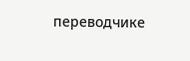переводчике